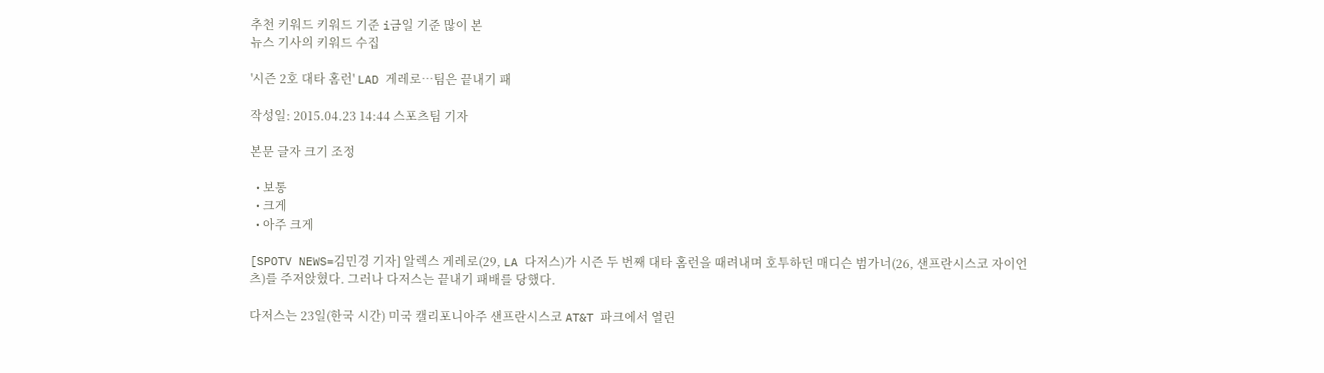추천 키워드 키워드 기준 i금일 기준 많이 본
뉴스 기사의 키워드 수집

'시즌 2호 대타 홈런' LAD 게레로…팀은 끝내기 패

작성일: 2015.04.23 14:44 스포츠팀 기자

본문 글자 크기 조정

  • 보통
  • 크게
  • 아주 크게

[SPOTV NEWS=김민경 기자] 알렉스 게레로(29, LA 다저스)가 시즌 두 번째 대타 홈런을 때려내며 호투하던 매디슨 범가너(26, 샌프란시스코 자이언츠)를 주저앉혔다. 그러나 다저스는 끝내기 패배를 당했다.

다저스는 23일(한국 시간) 미국 캘리포니아주 샌프란시스코 AT&T 파크에서 열린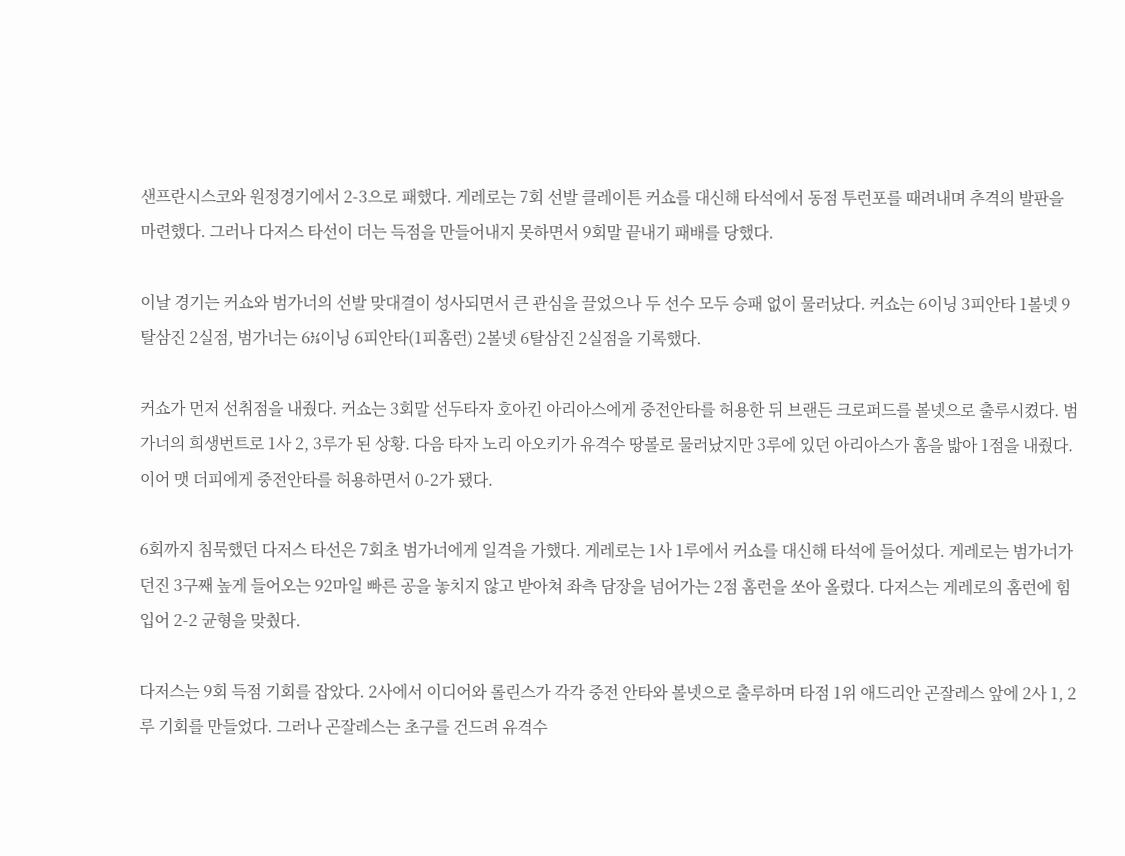샌프란시스코와 원정경기에서 2-3으로 패했다. 게레로는 7회 선발 클레이튼 커쇼를 대신해 타석에서 동점 투런포를 때려내며 추격의 발판을 마련했다. 그러나 다저스 타선이 더는 득점을 만들어내지 못하면서 9회말 끝내기 패배를 당했다.

이날 경기는 커쇼와 범가너의 선발 맞대결이 성사되면서 큰 관심을 끌었으나 두 선수 모두 승패 없이 물러났다. 커쇼는 6이닝 3피안타 1볼넷 9탈삼진 2실점, 범가너는 6⅓이닝 6피안타(1피홈런) 2볼넷 6탈삼진 2실점을 기록했다.

커쇼가 먼저 선취점을 내줬다. 커쇼는 3회말 선두타자 호아킨 아리아스에게 중전안타를 허용한 뒤 브랜든 크로퍼드를 볼넷으로 출루시켰다. 범가너의 희생번트로 1사 2, 3루가 된 상황. 다음 타자 노리 아오키가 유격수 땅볼로 물러났지만 3루에 있던 아리아스가 홈을 밟아 1점을 내줬다. 이어 맷 더피에게 중전안타를 허용하면서 0-2가 됐다.

6회까지 침묵했던 다저스 타선은 7회초 범가너에게 일격을 가했다. 게레로는 1사 1루에서 커쇼를 대신해 타석에 들어섰다. 게레로는 범가너가 던진 3구째 높게 들어오는 92마일 빠른 공을 놓치지 않고 받아쳐 좌측 담장을 넘어가는 2점 홈런을 쏘아 올렸다. 다저스는 게레로의 홈런에 힘입어 2-2 균형을 맞췄다.

다저스는 9회 득점 기회를 잡았다. 2사에서 이디어와 롤린스가 각각 중전 안타와 볼넷으로 출루하며 타점 1위 애드리안 곤잘레스 앞에 2사 1, 2루 기회를 만들었다. 그러나 곤잘레스는 초구를 건드려 유격수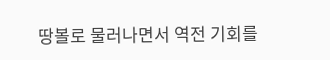땅볼로 물러나면서 역전 기회를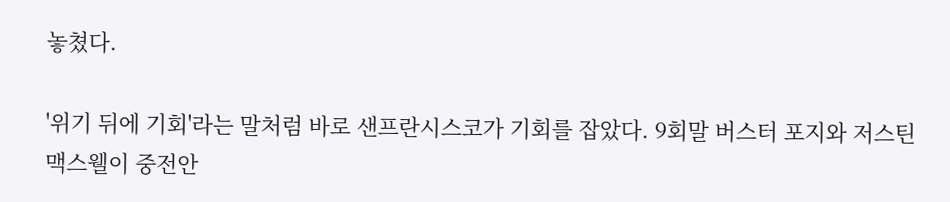놓쳤다.

'위기 뒤에 기회'라는 말처럼 바로 샌프란시스코가 기회를 잡았다. 9회말 버스터 포지와 저스틴 맥스웰이 중전안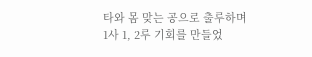타와 몸 맞는 공으로 출루하며 1사 1, 2루 기회를 만들었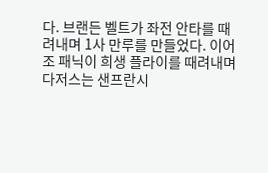다. 브랜든 벨트가 좌전 안타를 때려내며 1사 만루를 만들었다. 이어 조 패닉이 희생 플라이를 때려내며 다저스는 샌프란시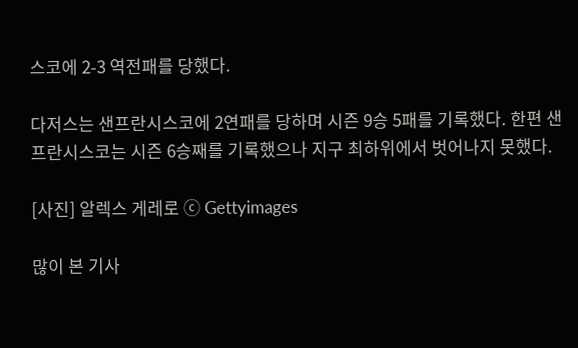스코에 2-3 역전패를 당했다.

다저스는 샌프란시스코에 2연패를 당하며 시즌 9승 5패를 기록했다. 한편 샌프란시스코는 시즌 6승째를 기록했으나 지구 최하위에서 벗어나지 못했다.

[사진] 알렉스 게레로 ⓒ Gettyimages

많이 본 기사